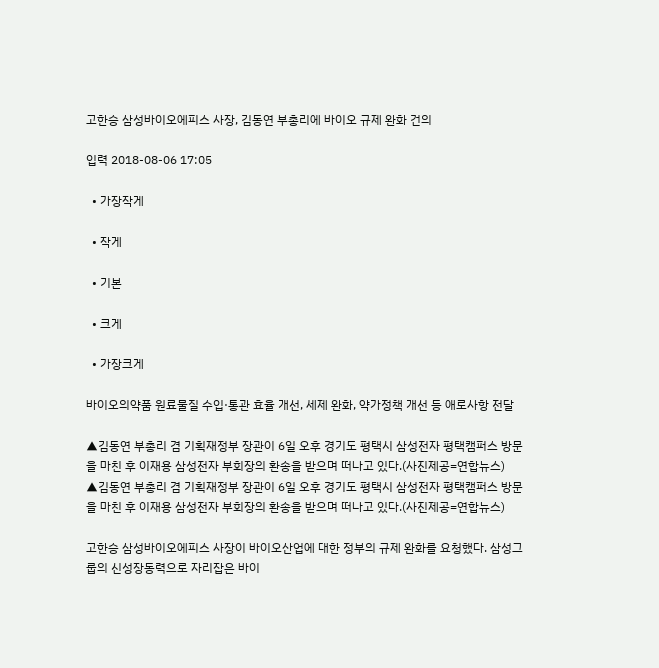고한승 삼성바이오에피스 사장, 김동연 부총리에 바이오 규제 완화 건의

입력 2018-08-06 17:05

  • 가장작게

  • 작게

  • 기본

  • 크게

  • 가장크게

바이오의약품 원료물질 수입·통관 효율 개선, 세제 완화, 약가정책 개선 등 애로사항 전달

▲김동연 부총리 겸 기획재정부 장관이 6일 오후 경기도 평택시 삼성전자 평택캠퍼스 방문을 마친 후 이재용 삼성전자 부회장의 환송을 받으며 떠나고 있다.(사진제공=연합뉴스)
▲김동연 부총리 겸 기획재정부 장관이 6일 오후 경기도 평택시 삼성전자 평택캠퍼스 방문을 마친 후 이재용 삼성전자 부회장의 환송을 받으며 떠나고 있다.(사진제공=연합뉴스)

고한승 삼성바이오에피스 사장이 바이오산업에 대한 정부의 규제 완화를 요청했다. 삼성그룹의 신성장동력으로 자리잡은 바이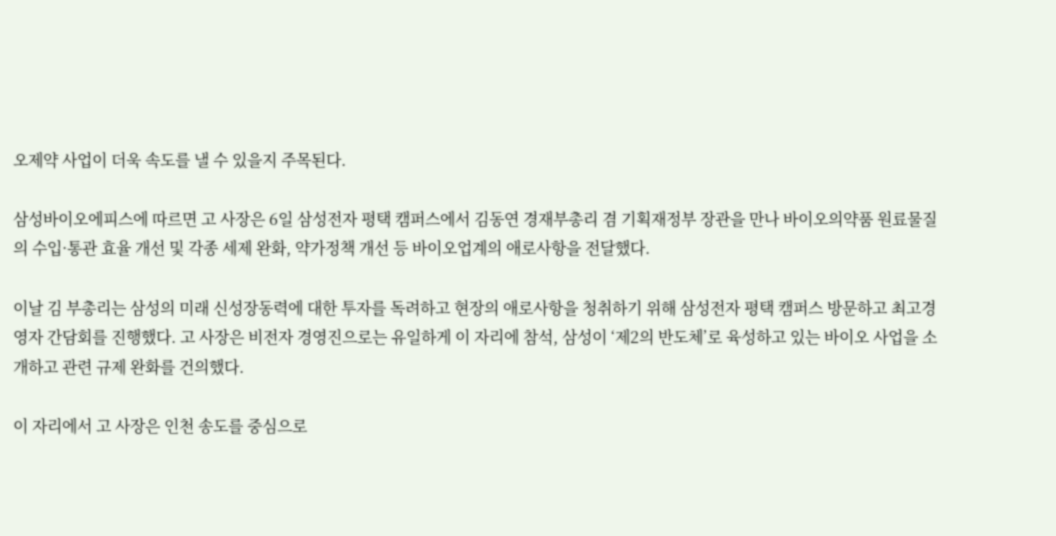오제약 사업이 더욱 속도를 낼 수 있을지 주목된다.

삼성바이오에피스에 따르면 고 사장은 6일 삼성전자 평택 캠퍼스에서 김동연 경재부총리 겸 기획재정부 장관을 만나 바이오의약품 원료물질의 수입·통관 효율 개선 및 각종 세제 완화, 약가정책 개선 등 바이오업계의 애로사항을 전달했다.

이날 김 부총리는 삼성의 미래 신성장동력에 대한 투자를 독려하고 현장의 애로사항을 청취하기 위해 삼성전자 평택 캠퍼스 방문하고 최고경영자 간담회를 진행했다. 고 사장은 비전자 경영진으로는 유일하게 이 자리에 참석, 삼성이 ‘제2의 반도체’로 육성하고 있는 바이오 사업을 소개하고 관련 규제 완화를 건의했다.

이 자리에서 고 사장은 인천 송도를 중심으로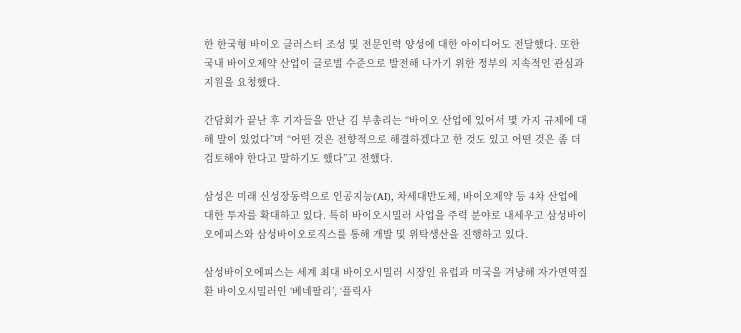한 한국형 바이오 클러스터 조성 및 전문인력 양성에 대한 아이디어도 전달했다. 또한 국내 바이오제약 산업이 글로벌 수준으로 발전해 나가기 위한 정부의 지속적인 관심과 지원을 요청했다.

간담회가 끝난 후 기자들을 만난 김 부총리는 “바이오 산업에 있어서 몇 가지 규제에 대해 말이 있었다”며 “어떤 것은 전향적으로 해결하겠다고 한 것도 있고 어떤 것은 좀 더 검토해야 한다고 말하기도 했다”고 전했다.

삼성은 미래 신성장동력으로 인공지능(AI), 차세대반도체, 바이오제약 등 4차 산업에 대한 투자를 확대하고 있다. 특히 바이오시밀러 사업을 주력 분야로 내세우고 삼성바이오에피스와 삼성바이오로직스를 통해 개발 및 위탁생산을 진행하고 있다.

삼성바이오에피스는 세계 최대 바이오시밀러 시장인 유럽과 미국을 겨냥해 자가면역질환 바이오시밀러인 ‘베네팔리’, ‘플릭사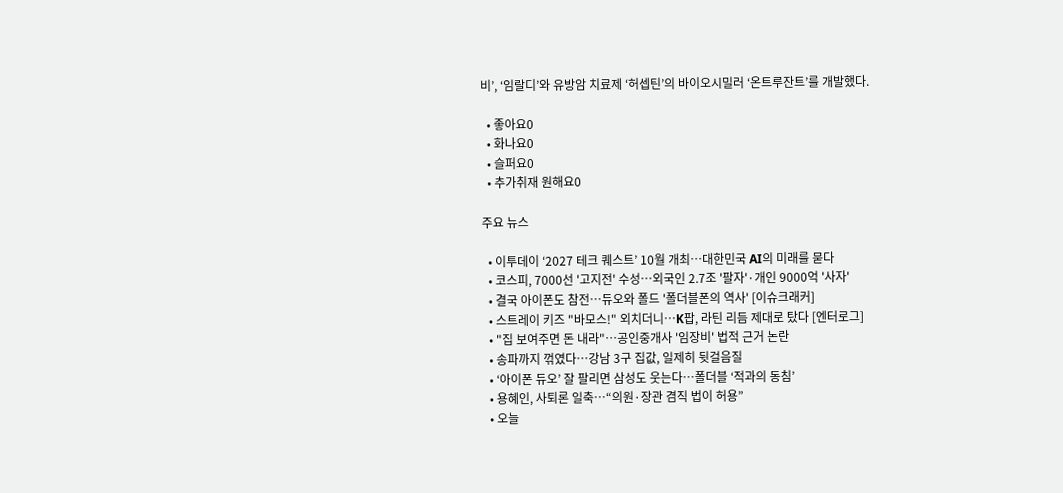비’, ‘임랄디’와 유방암 치료제 ‘허셉틴’의 바이오시밀러 ‘온트루잔트’를 개발했다.

  • 좋아요0
  • 화나요0
  • 슬퍼요0
  • 추가취재 원해요0

주요 뉴스

  • 이투데이 ‘2027 테크 퀘스트’ 10월 개최⋯대한민국 AI의 미래를 묻다
  • 코스피, 7000선 '고지전' 수성…외국인 2.7조 '팔자'·개인 9000억 '사자'
  • 결국 아이폰도 참전…듀오와 폴드 '폴더블폰의 역사' [이슈크래커]
  • 스트레이 키즈 "바모스!" 외치더니⋯K팝, 라틴 리듬 제대로 탔다 [엔터로그]
  • "집 보여주면 돈 내라"⋯공인중개사 '임장비' 법적 근거 논란
  • 송파까지 꺾였다…강남 3구 집값, 일제히 뒷걸음질
  • ‘아이폰 듀오’ 잘 팔리면 삼성도 웃는다⋯폴더블 ‘적과의 동침’
  • 용혜인, 사퇴론 일축…“의원·장관 겸직 법이 허용”
  • 오늘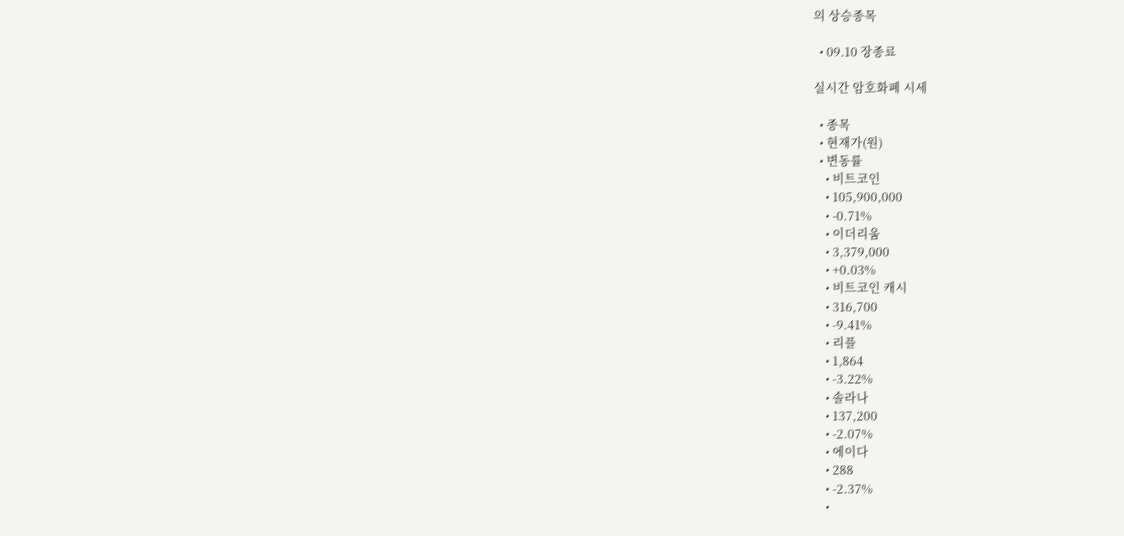의 상승종목

  • 09.10 장종료

실시간 암호화폐 시세

  • 종목
  • 현재가(원)
  • 변동률
    • 비트코인
    • 105,900,000
    • -0.71%
    • 이더리움
    • 3,379,000
    • +0.03%
    • 비트코인 캐시
    • 316,700
    • -9.41%
    • 리플
    • 1,864
    • -3.22%
    • 솔라나
    • 137,200
    • -2.07%
    • 에이다
    • 288
    • -2.37%
    •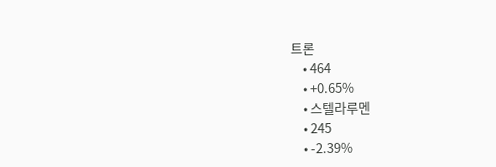트론
    • 464
    • +0.65%
    • 스텔라루멘
    • 245
    • -2.39%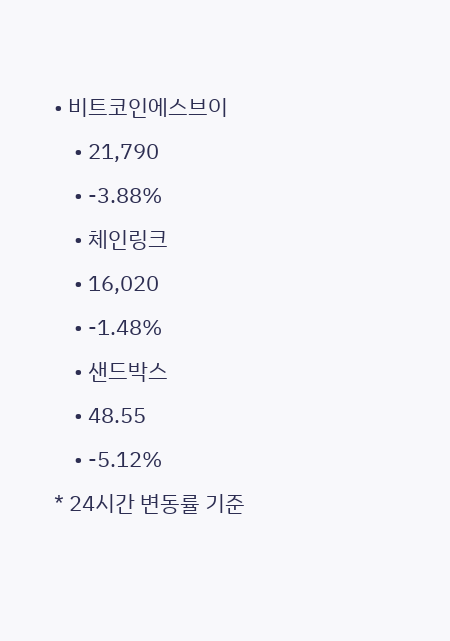• 비트코인에스브이
    • 21,790
    • -3.88%
    • 체인링크
    • 16,020
    • -1.48%
    • 샌드박스
    • 48.55
    • -5.12%
* 24시간 변동률 기준